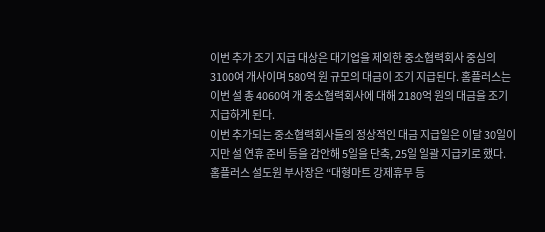이번 추가 조기 지급 대상은 대기업을 제외한 중소협력회사 중심의 3100여 개사이며 580억 원 규모의 대금이 조기 지급된다. 홈플러스는 이번 설 총 4060여 개 중소협력회사에 대해 2180억 원의 대금을 조기 지급하게 된다.
이번 추가되는 중소협력회사들의 정상적인 대금 지급일은 이달 30일이지만 설 연휴 준비 등을 감안해 5일을 단축, 25일 일괄 지급키로 했다.
홈플러스 설도원 부사장은 “대형마트 강제휴무 등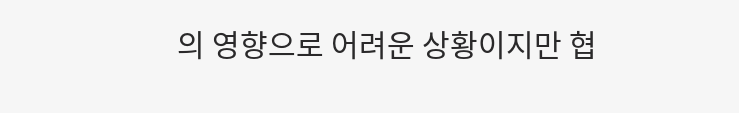의 영향으로 어려운 상황이지만 협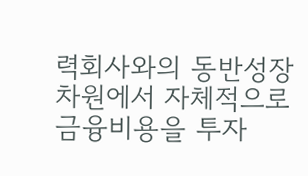력회사와의 동반성장 차원에서 자체적으로 금융비용을 투자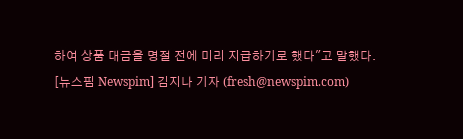하여 상품 대금을 명절 전에 미리 지급하기로 했다"고 말했다.
[뉴스핌 Newspim] 김지나 기자 (fresh@newspim.com)